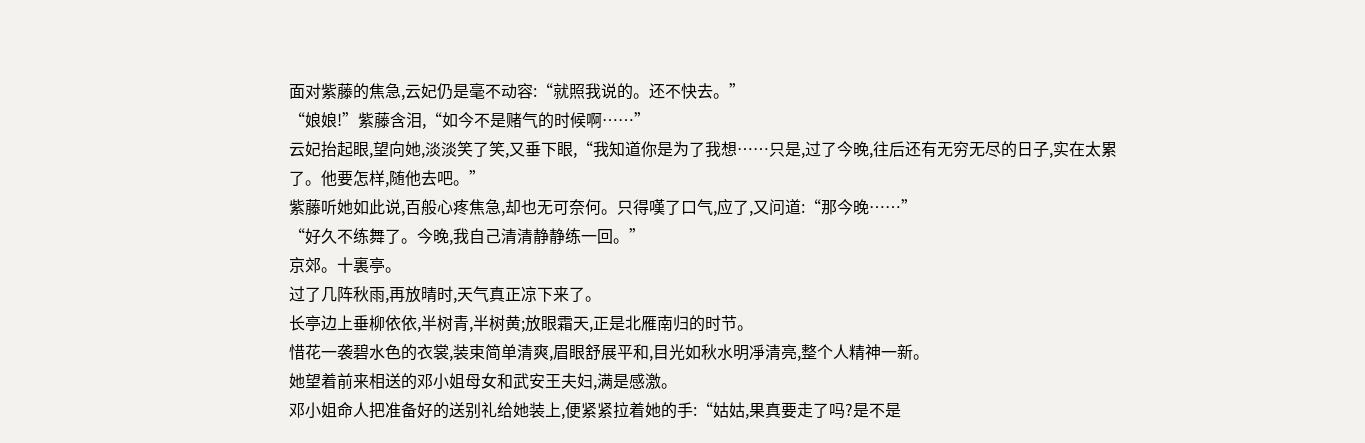面对紫藤的焦急,云妃仍是毫不动容:“就照我说的。还不快去。”
“娘娘!”紫藤含泪,“如今不是赌气的时候啊……”
云妃抬起眼,望向她,淡淡笑了笑,又垂下眼,“我知道你是为了我想……只是,过了今晚,往后还有无穷无尽的日子,实在太累了。他要怎样,随他去吧。”
紫藤听她如此说,百般心疼焦急,却也无可奈何。只得嘆了口气,应了,又问道:“那今晚……”
“好久不练舞了。今晚,我自己清清静静练一回。”
京郊。十裏亭。
过了几阵秋雨,再放晴时,天气真正凉下来了。
长亭边上垂柳依依,半树青,半树黄;放眼霜天,正是北雁南归的时节。
惜花一袭碧水色的衣裳,装束简单清爽,眉眼舒展平和,目光如秋水明凈清亮,整个人精神一新。
她望着前来相送的邓小姐母女和武安王夫妇,满是感激。
邓小姐命人把准备好的送别礼给她装上,便紧紧拉着她的手:“姑姑,果真要走了吗?是不是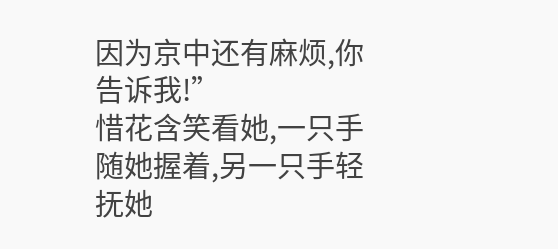因为京中还有麻烦,你告诉我!”
惜花含笑看她,一只手随她握着,另一只手轻抚她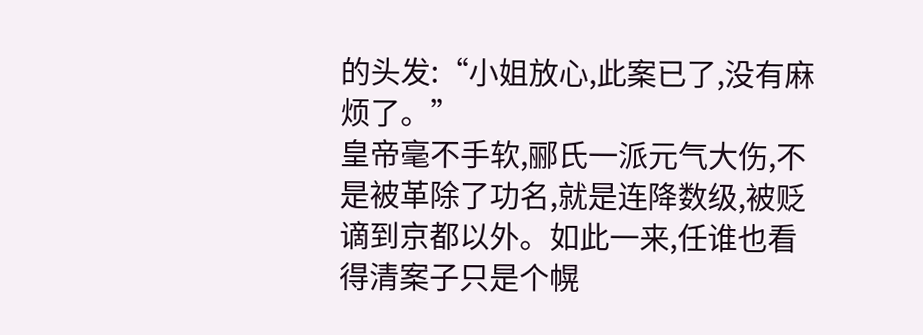的头发:“小姐放心,此案已了,没有麻烦了。”
皇帝毫不手软,郦氏一派元气大伤,不是被革除了功名,就是连降数级,被贬谪到京都以外。如此一来,任谁也看得清案子只是个幌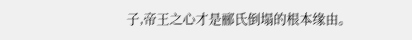子,帝王之心才是郦氏倒塌的根本缘由。